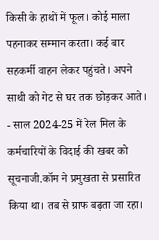किसी के हाथों में फूल। कोई माला पहनाकर सम्मान करता। कई बार सहकर्मी वाहन लेकर पहुंचते। अपने साथी को गेट से घर तक छोड़कर आते।
- साल 2024-25 में रेल मिल के कर्मचारियों के विदाई की खबर को सूचनाजी.कॉम ने प्रमुखता से प्रसारित किया था। तब से ग्राफ बढ़ता जा रहा।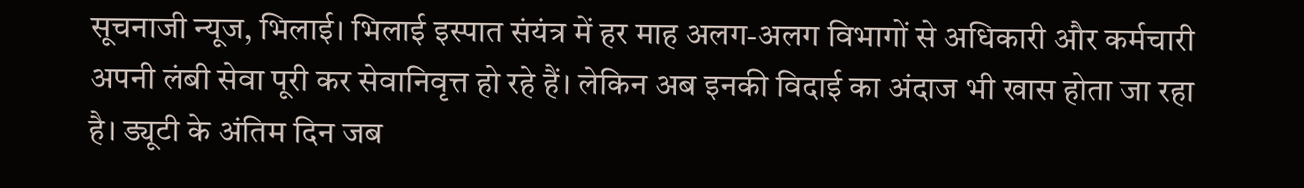सूचनाजी न्यूज, भिलाई। भिलाई इस्पात संयंत्र में हर माह अलग-अलग विभागों से अधिकारी और कर्मचारी अपनी लंबी सेवा पूरी कर सेवानिवृत्त हो रहे हैं। लेकिन अब इनकी विदाई का अंदाज भी खास होता जा रहा है। ड्यूटी के अंतिम दिन जब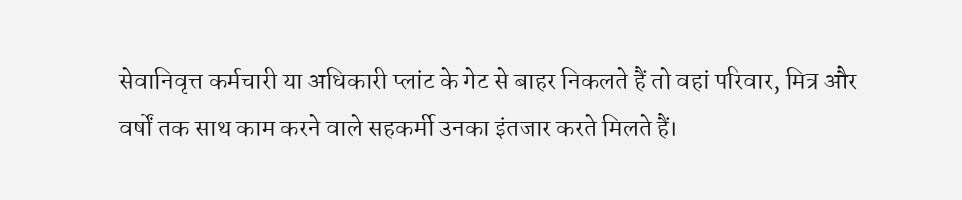सेवानिवृत्त कर्मचारी या अधिकारी प्लांट के गेट से बाहर निकलते हैं तो वहां परिवार, मित्र और वर्षों तक साथ काम करने वाले सहकर्मी उनका इंतजार करते मिलते हैं।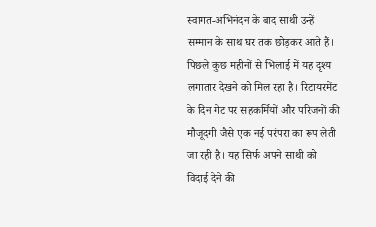स्वागत-अभिनंदन के बाद साथी उन्हें सम्मान के साथ घर तक छोड़कर आते हैं।
पिछले कुछ महीनों से भिलाई में यह दृश्य लगातार देखने को मिल रहा है। रिटायरमेंट के दिन गेट पर सहकर्मियों और परिजनों की मौजूदगी जैसे एक नई परंपरा का रूप लेती जा रही है। यह सिर्फ अपने साथी को विदाई देने की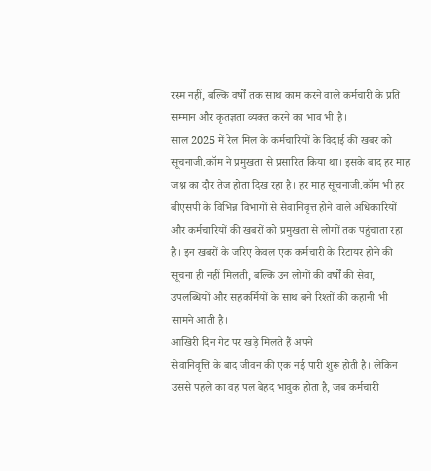रस्म नहीं, बल्कि वर्षों तक साथ काम करने वाले कर्मचारी के प्रति सम्मान और कृतज्ञता व्यक्त करने का भाव भी है।
साल 2025 में रेल मिल के कर्मचारियों के विदाई की खबर को सूचनाजी.कॉम ने प्रमुखता से प्रसारित किया था। इसके बाद हर माह जश्न का दौर तेज होता दिख रहा है। हर माह सूचनाजी.कॉम भी हर बीएसपी के विभिन्न विभागों से सेवानिवृत्त होने वाले अधिकारियों और कर्मचारियों की खबरों को प्रमुखता से लोगों तक पहुंचाता रहा है। इन खबरों के जरिए केवल एक कर्मचारी के रिटायर होने की सूचना ही नहीं मिलती, बल्कि उन लोगों की वर्षों की सेवा, उपलब्धियों और सहकर्मियों के साथ बने रिश्तों की कहानी भी सामने आती है।
आखिरी दिन गेट पर खड़े मिलते हैं अपने
सेवानिवृत्ति के बाद जीवन की एक नई पारी शुरू होती है। लेकिन उससे पहले का वह पल बेहद भावुक होता है, जब कर्मचारी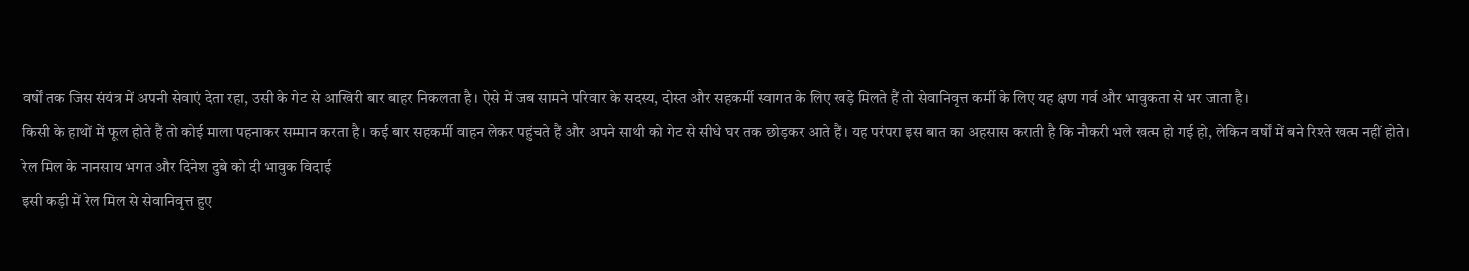वर्षों तक जिस संयंत्र में अपनी सेवाएं देता रहा, उसी के गेट से आखिरी बार बाहर निकलता है। ऐसे में जब सामने परिवार के सदस्य, दोस्त और सहकर्मी स्वागत के लिए खड़े मिलते हैं तो सेवानिवृत्त कर्मी के लिए यह क्षण गर्व और भावुकता से भर जाता है।
किसी के हाथों में फूल होते हैं तो कोई माला पहनाकर सम्मान करता है। कई बार सहकर्मी वाहन लेकर पहुंचते हैं और अपने साथी को गेट से सीधे घर तक छोड़कर आते हैं। यह परंपरा इस बात का अहसास कराती है कि नौकरी भले खत्म हो गई हो, लेकिन वर्षों में बने रिश्ते खत्म नहीं होते।
रेल मिल के नानसाय भगत और दिनेश दुबे को दी भावुक विदाई
इसी कड़ी में रेल मिल से सेवानिवृत्त हुए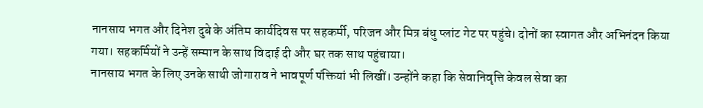नानसाय भगत और दिनेश दुबे के अंतिम कार्यदिवस पर सहकर्मी, परिजन और मित्र बंधु प्लांट गेट पर पहुंचे। दोनों का स्वागत और अभिनंदन किया गया। सहकर्मियों ने उन्हें सम्मान के साथ विदाई दी और घर तक साथ पहुंचाया।
नानसाय भगत के लिए उनके साथी जोगाराव ने भावपूर्ण पंक्तियां भी लिखीं। उन्होंने कहा कि सेवानिवृत्ति केवल सेवा का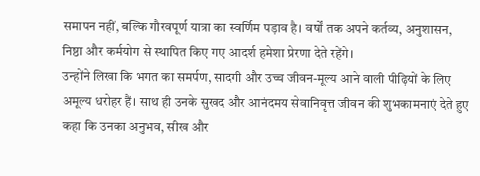समापन नहीं, बल्कि गौरवपूर्ण यात्रा का स्वर्णिम पड़ाव है। वर्षों तक अपने कर्तव्य, अनुशासन, निष्ठा और कर्मयोग से स्थापित किए गए आदर्श हमेशा प्रेरणा देते रहेंगे।
उन्होंने लिखा कि भगत का समर्पण, सादगी और उच्च जीवन-मूल्य आने वाली पीढ़ियों के लिए अमूल्य धरोहर हैं। साथ ही उनके सुखद और आनंदमय सेवानिवृत्त जीवन की शुभकामनाएं देते हुए कहा कि उनका अनुभव, सीख और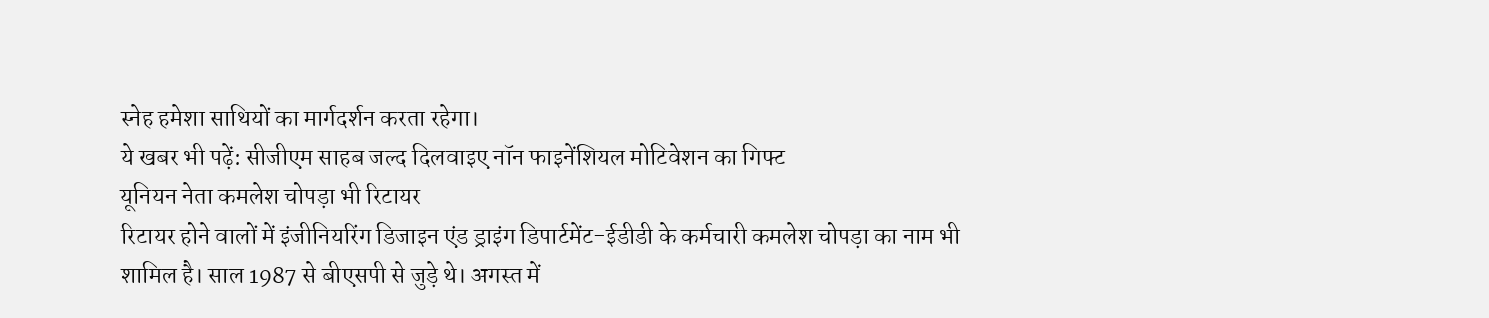स्नेह हमेशा साथियों का मार्गदर्शन करता रहेगा।
ये खबर भी पढ़ें: सीजीएम साहब जल्द दिलवाइए नॉन फाइनेंशियल मोटिवेशन का गिफ्ट
यूनियन नेता कमलेश चोपड़ा भी रिटायर
रिटायर होने वालों में इंजीनियरिंग डिजाइन एंड ड्राइंग डिपार्टमेंट-ईडीडी के कर्मचारी कमलेश चोपड़ा का नाम भी शामिल है। साल 1987 से बीएसपी से जुड़े थे। अगस्त में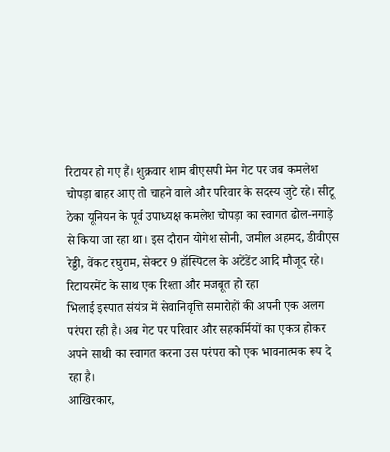रिटायर हो गए हैं। शुक्रवार शाम बीएसपी मेन गेट पर जब कमलेश चोपड़ा बाहर आए तो चाहने वाले और परिवार के सदस्य जुटे रहे। सीटू ठेका यूनियन के पूर्व उपाध्यक्ष कमलेश चोपड़ा का स्वागत ढोल-नगाड़े से किया जा रहा था। इस दौरान योगेश सोनी, जमील अहमद, डीवीएस रेड्डी, वेंकट रघुराम, सेक्टर 9 हॉस्पिटल के अटेंडेंट आदि मौजूद रहे।
रिटायरमेंट के साथ एक रिश्ता और मजबूत हो रहा
भिलाई इस्पात संयंत्र में सेवानिवृत्ति समारोहों की अपनी एक अलग परंपरा रही है। अब गेट पर परिवार और सहकर्मियों का एकत्र होकर अपने साथी का स्वागत करना उस परंपरा को एक भावनात्मक रूप दे रहा है।
आखिरकार,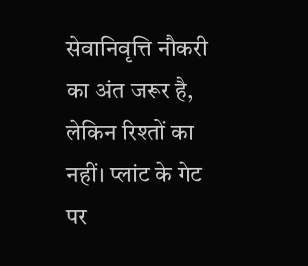सेवानिवृत्ति नौकरी का अंत जरूर है, लेकिन रिश्तों का नहीं। प्लांट के गेट पर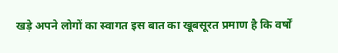खड़े अपने लोगों का स्वागत इस बात का खूबसूरत प्रमाण है कि वर्षों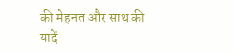की मेहनत और साथ की यादें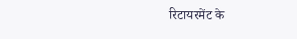रिटायरमेंट के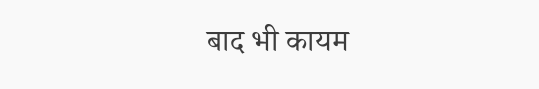बाद भी कायम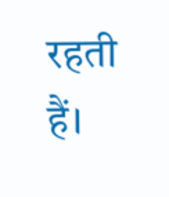रहती हैं।